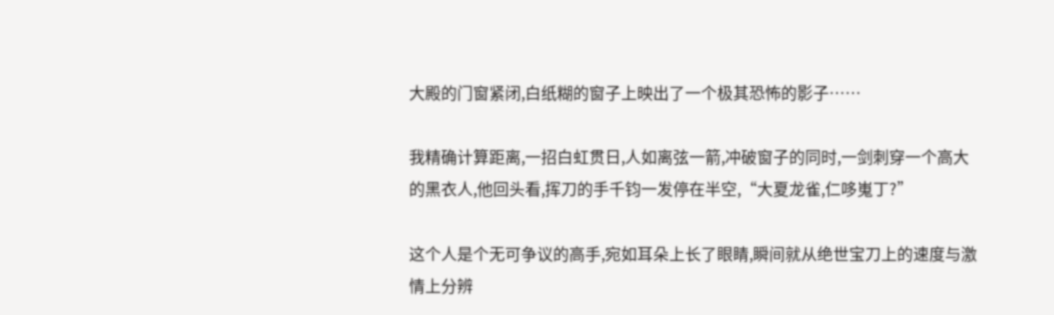大殿的门窗紧闭,白纸糊的窗子上映出了一个极其恐怖的影子……

我精确计算距离,一招白虹贯日,人如离弦一箭,冲破窗子的同时,一剑刺穿一个高大的黑衣人,他回头看,挥刀的手千钧一发停在半空,“大夏龙雀,仁哆嵬丁?”

这个人是个无可争议的高手,宛如耳朵上长了眼睛,瞬间就从绝世宝刀上的速度与激情上分辨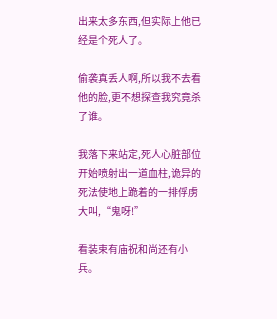出来太多东西,但实际上他已经是个死人了。

偷袭真丢人啊,所以我不去看他的脸,更不想探查我究竟杀了谁。

我落下来站定,死人心脏部位开始喷射出一道血柱,诡异的死法使地上跪着的一排俘虏大叫,“鬼呀!”

看装束有庙祝和尚还有小兵。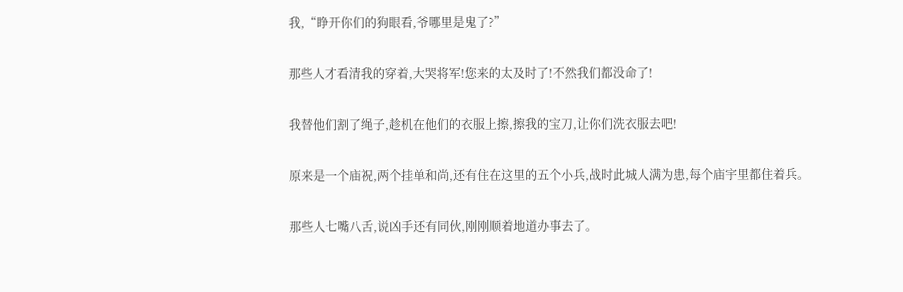我,“睁开你们的狗眼看,爷哪里是鬼了?”

那些人才看清我的穿着,大哭将军!您来的太及时了!不然我们都没命了!

我替他们割了绳子,趁机在他们的衣服上擦,擦我的宝刀,让你们洗衣服去吧!

原来是一个庙祝,两个挂单和尚,还有住在这里的五个小兵,战时此城人满为患,每个庙宇里都住着兵。

那些人七嘴八舌,说凶手还有同伙,刚刚顺着地道办事去了。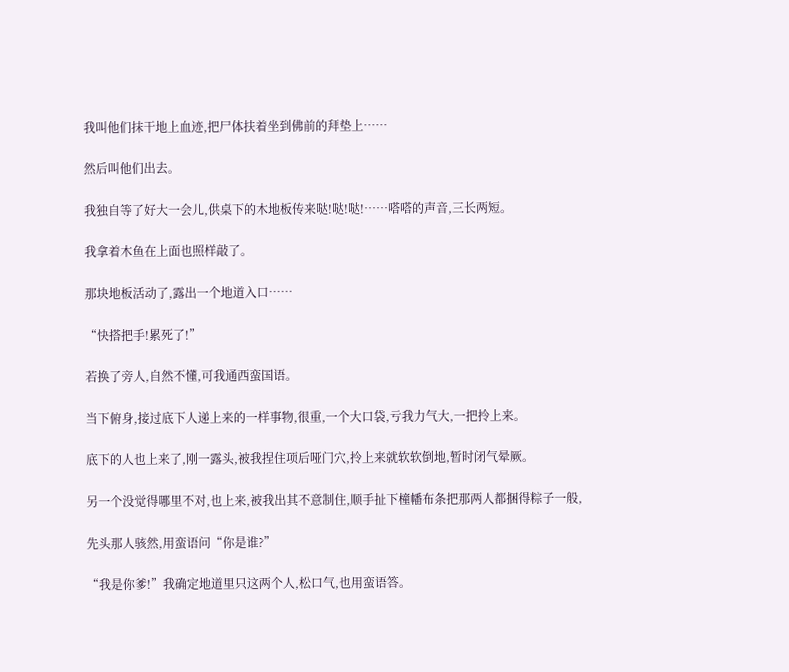我叫他们抹干地上血迹,把尸体扶着坐到佛前的拜垫上……

然后叫他们出去。

我独自等了好大一会儿,供桌下的木地板传来哒!哒!哒!……嗒嗒的声音,三长两短。

我拿着木鱼在上面也照样敲了。

那块地板活动了,露出一个地道入口……

“快搭把手!累死了!”

若换了旁人,自然不懂,可我通西蛮国语。

当下俯身,接过底下人递上来的一样事物,很重,一个大口袋,亏我力气大,一把拎上来。

底下的人也上来了,刚一露头,被我捏住项后哑门穴,拎上来就软软倒地,暂时闭气晕厥。

另一个没觉得哪里不对,也上来,被我出其不意制住,顺手扯下橦幡布条把那两人都捆得粽子一般,

先头那人骇然,用蛮语问“你是谁?”

“我是你爹!”我确定地道里只这两个人,松口气,也用蛮语答。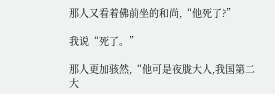那人又看着佛前坐的和尚,“他死了?”

我说“死了。”

那人更加骇然,“他可是夜胧大人,我国第二大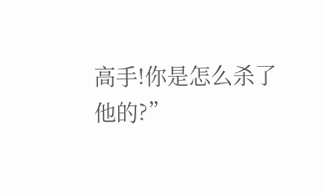高手!你是怎么杀了他的?”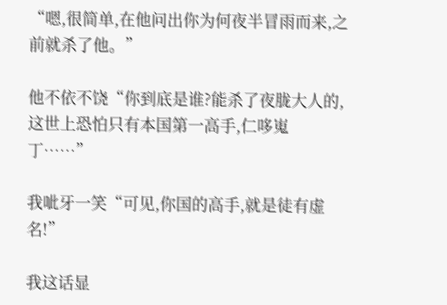“嗯,很简单,在他问出你为何夜半冒雨而来,之前就杀了他。”

他不依不饶“你到底是谁?能杀了夜胧大人的,这世上恐怕只有本国第一高手,仁哆嵬丁……”

我呲牙一笑“可见,你国的高手,就是徒有虚名!”

我这话显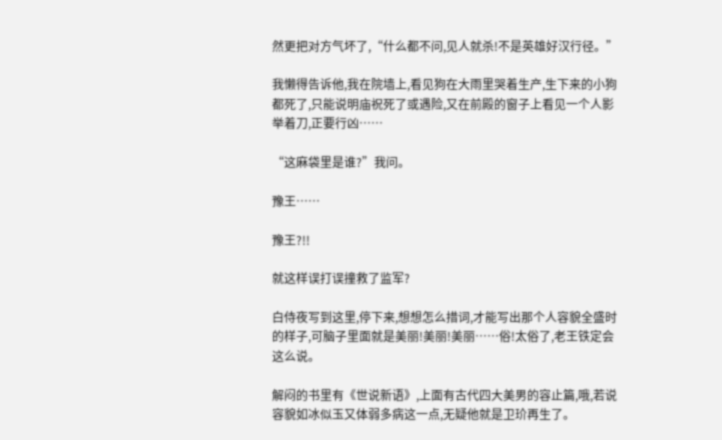然更把对方气坏了,“什么都不问,见人就杀!不是英雄好汉行径。”

我懒得告诉他,我在院墙上,看见狗在大雨里哭着生产,生下来的小狗都死了,只能说明庙祝死了或遇险,又在前殿的窗子上看见一个人影举着刀,正要行凶……

“这麻袋里是谁?”我问。

豫王……

豫王?!!

就这样误打误撞救了监军?

白侍夜写到这里,停下来,想想怎么措词,才能写出那个人容貌全盛时的样子,可脑子里面就是美丽!美丽!美丽……俗!太俗了,老王铁定会这么说。

解闷的书里有《世说新语》,上面有古代四大美男的容止篇,哦,若说容貌如冰似玉又体弱多病这一点,无疑他就是卫玠再生了。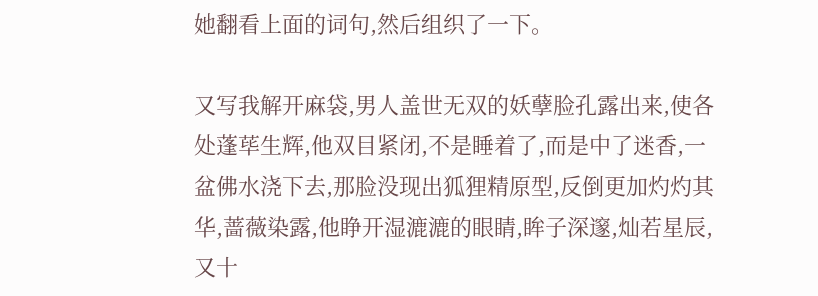她翻看上面的词句,然后组织了一下。

又写我解开麻袋,男人盖世无双的妖孽脸孔露出来,使各处蓬荜生辉,他双目紧闭,不是睡着了,而是中了迷香,一盆佛水浇下去,那脸没现出狐狸精原型,反倒更加灼灼其华,蔷薇染露,他睁开湿漉漉的眼睛,眸子深邃,灿若星辰,又十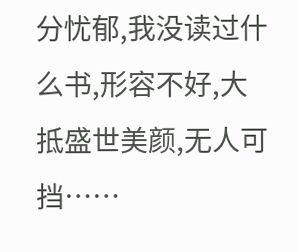分忧郁,我没读过什么书,形容不好,大抵盛世美颜,无人可挡……